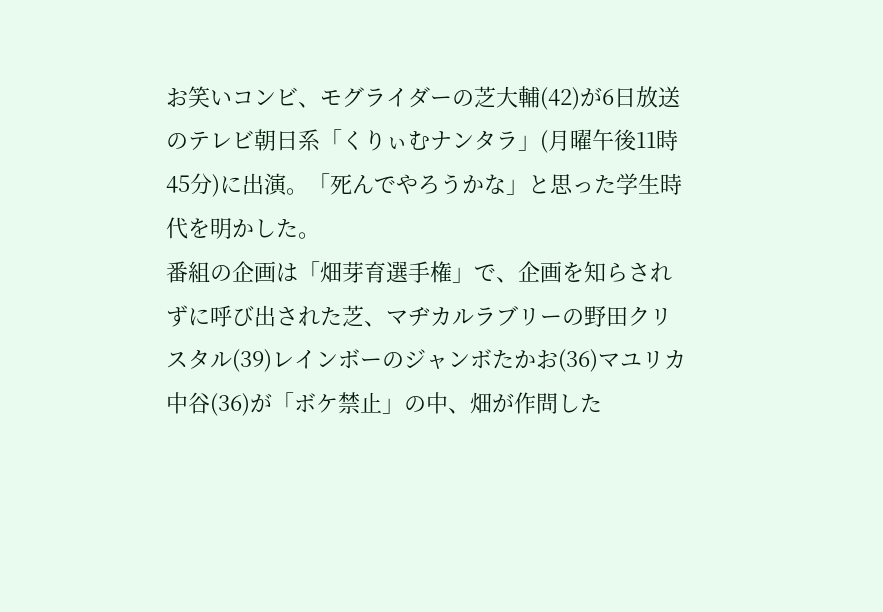お笑いコンビ、モグライダーの芝大輔(42)が6日放送のテレビ朝日系「くりぃむナンタラ」(月曜午後11時45分)に出演。「死んでやろうかな」と思った学生時代を明かした。
番組の企画は「畑芽育選手権」で、企画を知らされずに呼び出された芝、マヂカルラブリーの野田クリスタル(39)レインボーのジャンボたかお(36)マユリカ中谷(36)が「ボケ禁止」の中、畑が作問した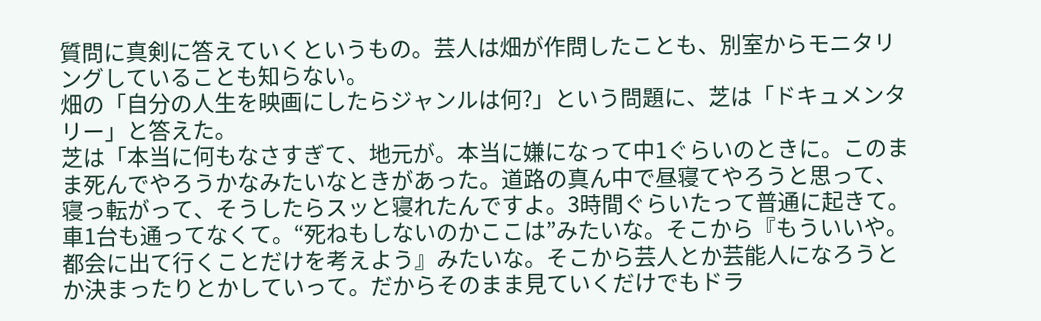質問に真剣に答えていくというもの。芸人は畑が作問したことも、別室からモニタリングしていることも知らない。
畑の「自分の人生を映画にしたらジャンルは何?」という問題に、芝は「ドキュメンタリー」と答えた。
芝は「本当に何もなさすぎて、地元が。本当に嫌になって中1ぐらいのときに。このまま死んでやろうかなみたいなときがあった。道路の真ん中で昼寝てやろうと思って、寝っ転がって、そうしたらスッと寝れたんですよ。3時間ぐらいたって普通に起きて。車1台も通ってなくて。“死ねもしないのかここは”みたいな。そこから『もういいや。都会に出て行くことだけを考えよう』みたいな。そこから芸人とか芸能人になろうとか決まったりとかしていって。だからそのまま見ていくだけでもドラ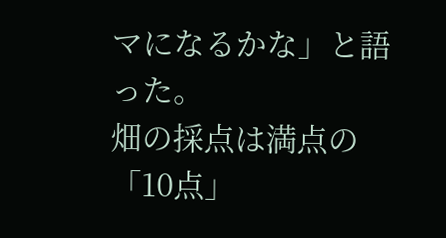マになるかな」と語った。
畑の採点は満点の「10点」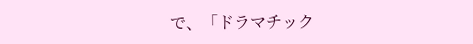で、「ドラマチック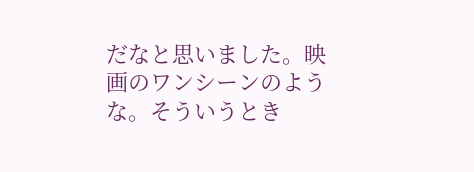だなと思いました。映画のワンシーンのような。そういうとき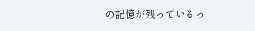の記憶が残っているっ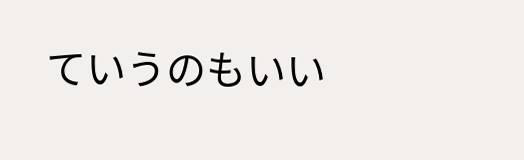ていうのもいい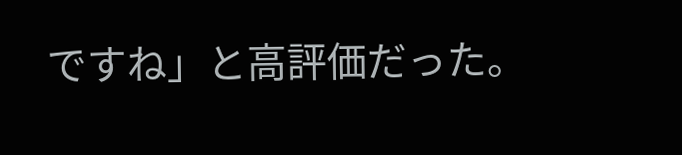ですね」と高評価だった。